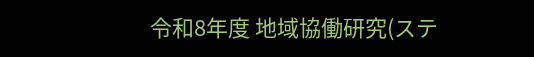令和8年度 地域協働研究(ステ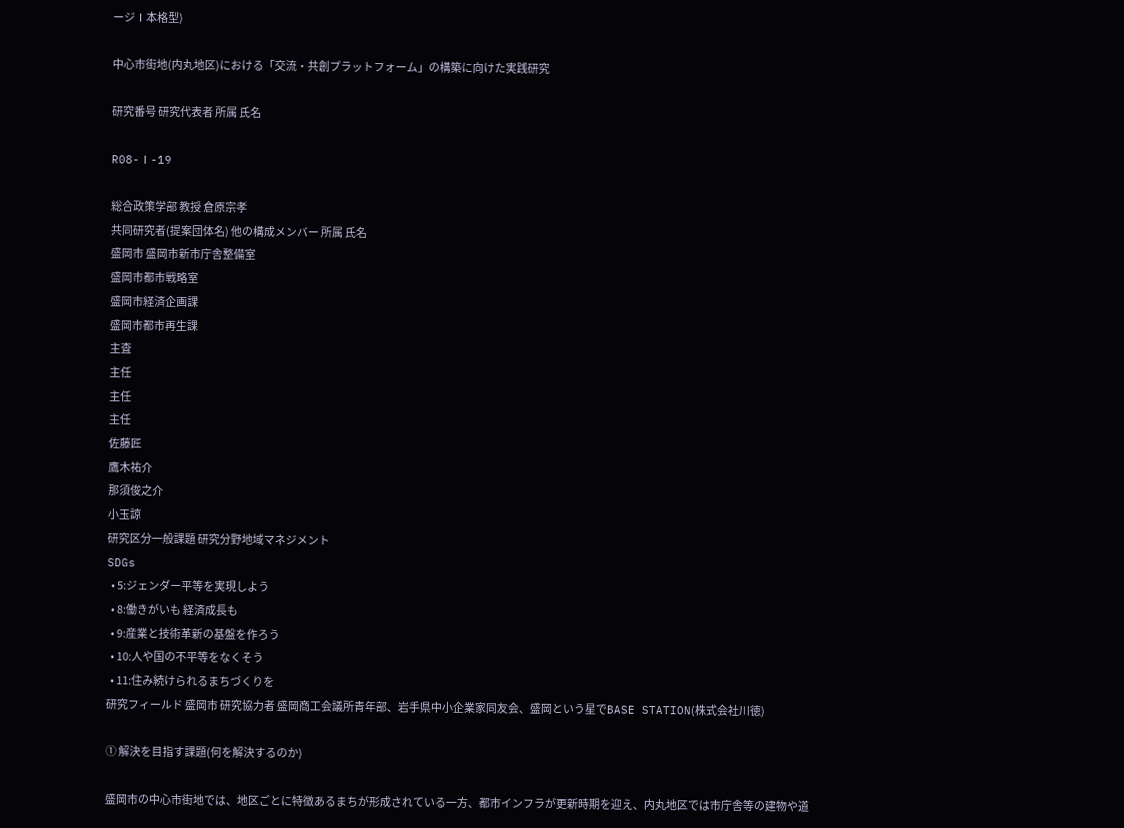ージⅠ本格型)

中心市街地(内丸地区)における「交流・共創プラットフォーム」の構築に向けた実践研究

研究番号 研究代表者 所属 氏名

R08-Ⅰ-19

総合政策学部 教授 倉原宗孝
共同研究者(提案団体名) 他の構成メンバー 所属 氏名
盛岡市 盛岡市新市庁舎整備室
盛岡市都市戦略室
盛岡市経済企画課
盛岡市都市再生課
主査
主任
主任
主任
佐藤匠
鷹木祐介
那須俊之介
小玉諒
研究区分一般課題 研究分野地域マネジメント
SDGs
  • 5:ジェンダー平等を実現しよう
  • 8:働きがいも 経済成長も
  • 9:産業と技術革新の基盤を作ろう
  • 10:人や国の不平等をなくそう
  • 11:住み続けられるまちづくりを
研究フィールド 盛岡市 研究協力者 盛岡商工会議所青年部、岩手県中小企業家同友会、盛岡という星でBASE STATION(株式会社川徳)

① 解決を目指す課題(何を解決するのか)

盛岡市の中心市街地では、地区ごとに特徴あるまちが形成されている一方、都市インフラが更新時期を迎え、内丸地区では市庁舎等の建物や道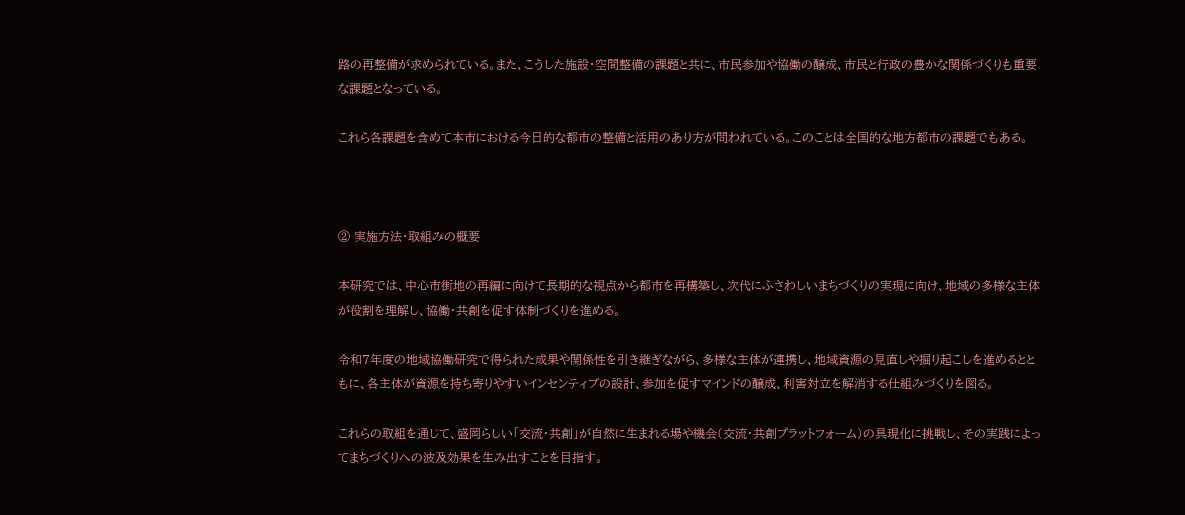路の再整備が求められている。また、こうした施設・空間整備の課題と共に、市民参加や協働の醸成、市民と行政の豊かな関係づくりも重要な課題となっている。

これら各課題を含めて本市における今日的な都市の整備と活用のあり方が問われている。このことは全国的な地方都市の課題でもある。



② 実施方法・取組みの概要

本研究では、中心市街地の再編に向けて長期的な視点から都市を再構築し、次代にふさわしいまちづくりの実現に向け、地域の多様な主体が役割を理解し、協働・共創を促す体制づくりを進める。

令和7年度の地域協働研究で得られた成果や関係性を引き継ぎながら、多様な主体が連携し、地域資源の見直しや掘り起こしを進めるとともに、各主体が資源を持ち寄りやすいインセンティブの設計、参加を促すマインドの醸成、利害対立を解消する仕組みづくりを図る。

これらの取組を通じて、盛岡らしい「交流・共創」が自然に生まれる場や機会(交流・共創プラットフォーム)の具現化に挑戦し、その実践によってまちづくりへの波及効果を生み出すことを目指す。